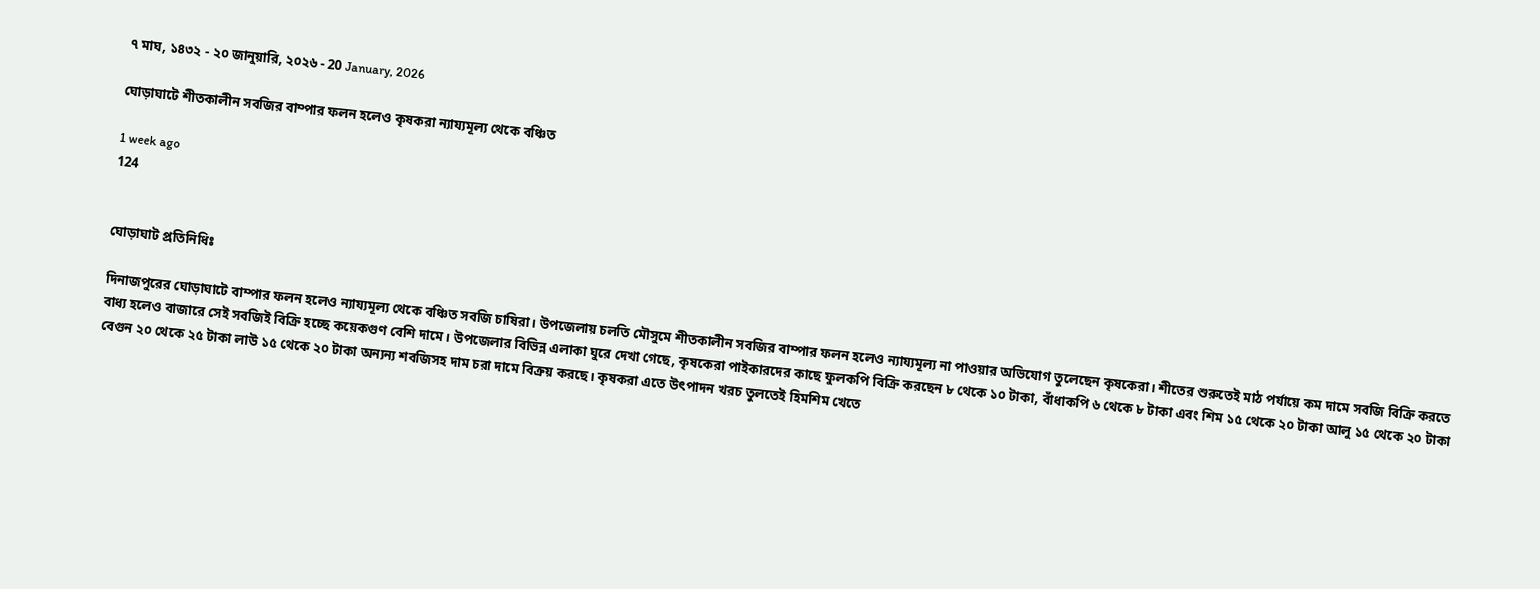৭ মাঘ, ১৪৩২ - ২০ জানুয়ারি, ২০২৬ - 20 January, 2026

ঘোড়াঘাটে শীতকালীন সবজির বাম্পার ফলন হলেও কৃষকরা ন্যায্যমূল্য থেকে বঞ্চিত

1 week ago
124


ঘোড়াঘাট প্রতিনিধিঃ

দিনাজপুরের ঘোড়াঘাটে বাম্পার ফলন হলেও ন্যায্যমূল্য থেকে বঞ্চিত সবজি চাষিরা। উপজেলায় চলতি মৌসুমে শীতকালীন সবজির বাম্পার ফলন হলেও ন্যায্যমূল্য না পাওয়ার অভিযোগ তুলেছেন কৃষকেরা। শীতের শুরুতেই মাঠ পর্যায়ে কম দামে সবজি বিক্রি করতে বাধ্য হলেও বাজারে সেই সবজিই বিক্রি হচ্ছে কয়েকগুণ বেশি দামে। উপজেলার বিভিন্ন এলাকা ঘুরে দেখা গেছে, কৃষকেরা পাইকারদের কাছে ফুলকপি বিক্রি করছেন ৮ থেকে ১০ টাকা, বাঁধাকপি ৬ থেকে ৮ টাকা এবং শিম ১৫ থেকে ২০ টাকা আলু ১৫ থেকে ২০ টাকা বেগুন ২০ থেকে ২৫ টাকা লাউ ১৫ থেকে ২০ টাকা অন্যন্য শবজিসহ দাম চরা দামে বিক্রয় করছে। কৃষকরা এতে উৎপাদন খরচ তুলতেই হিমশিম খেতে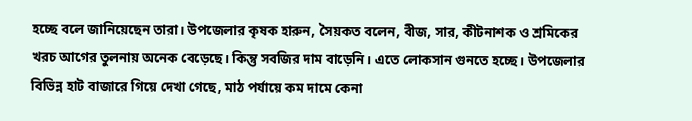হচ্ছে বলে জানিয়েছেন তারা। উপজেলার কৃষক হারুন, সৈয়কত বলেন, বীজ, সার, কীটনাশক ও শ্রমিকের খরচ আগের তুলনায় অনেক বেড়েছে। কিন্তু সবজির দাম বাড়েনি। এতে লোকসান গুনতে হচ্ছে। উপজেলার বিভিন্ন হাট বাজারে গিয়ে দেখা গেছে, মাঠ পর্যায়ে কম দামে কেনা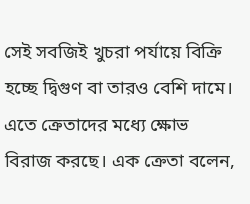সেই সবজিই খুচরা পর্যায়ে বিক্রি হচ্ছে দ্বিগুণ বা তারও বেশি দামে। এতে ক্রেতাদের মধ্যে ক্ষোভ বিরাজ করছে। এক ক্রেতা বলেন,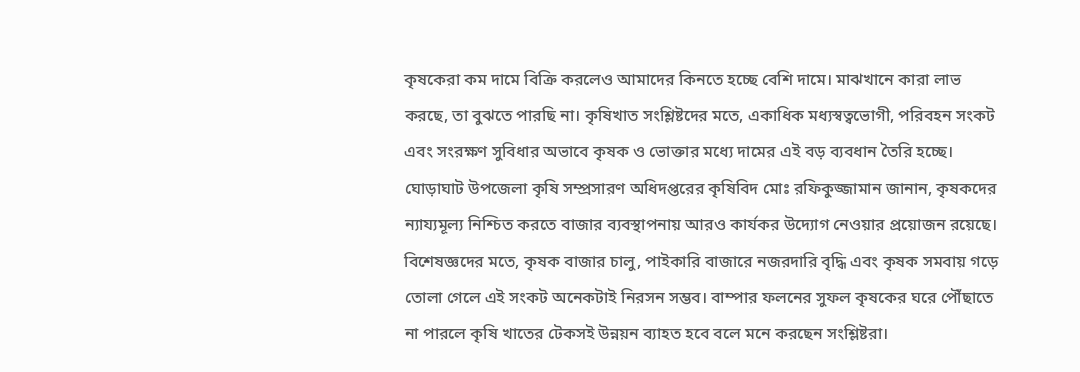কৃষকেরা কম দামে বিক্রি করলেও আমাদের কিনতে হচ্ছে বেশি দামে। মাঝখানে কারা লাভ করছে, তা বুঝতে পারছি না। কৃষিখাত সংশ্লিষ্টদের মতে, একাধিক মধ্যস্বত্বভোগী, পরিবহন সংকট এবং সংরক্ষণ সুবিধার অভাবে কৃষক ও ভোক্তার মধ্যে দামের এই বড় ব্যবধান তৈরি হচ্ছে। ঘোড়াঘাট উপজেলা কৃষি সম্প্রসারণ অধিদপ্তরের কৃষিবিদ মোঃ রফিকুজ্জামান জানান, কৃষকদের ন্যায্যমূল্য নিশ্চিত করতে বাজার ব্যবস্থাপনায় আরও কার্যকর উদ্যোগ নেওয়ার প্রয়োজন রয়েছে। বিশেষজ্ঞদের মতে, কৃষক বাজার চালু, পাইকারি বাজারে নজরদারি বৃদ্ধি এবং কৃষক সমবায় গড়ে তোলা গেলে এই সংকট অনেকটাই নিরসন সম্ভব। বাম্পার ফলনের সুফল কৃষকের ঘরে পৌঁছাতে না পারলে কৃষি খাতের টেকসই উন্নয়ন ব্যাহত হবে বলে মনে করছেন সংশ্লিষ্টরা।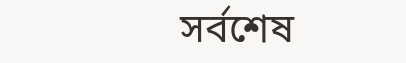সর্বশেষ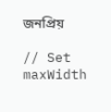জনপ্রিয়

// Set maxWidth